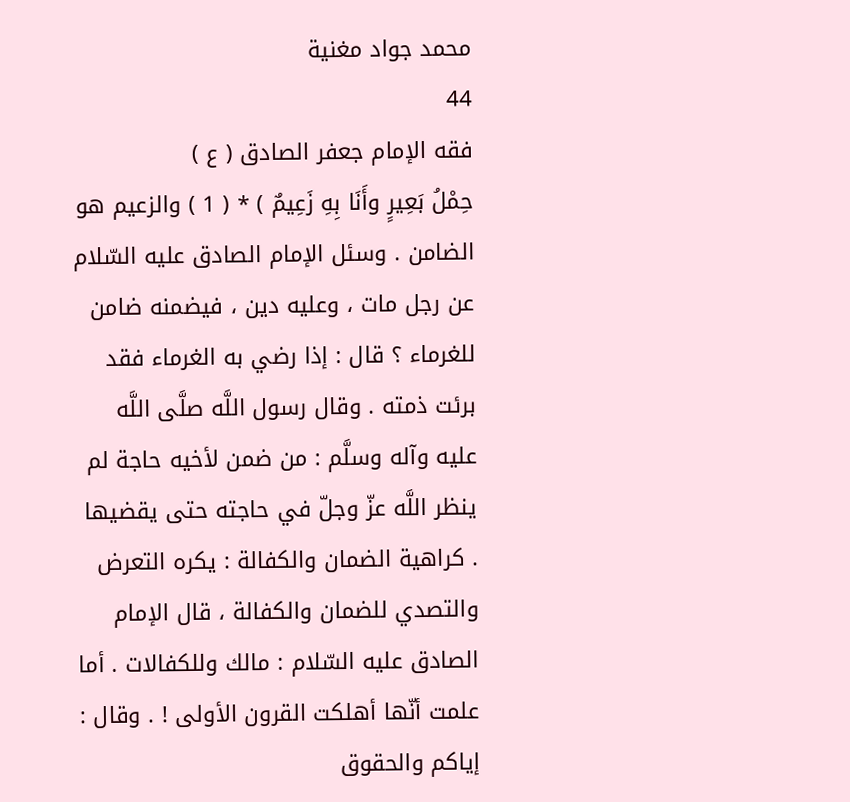محمد جواد مغنية
44
فقه الإمام جعفر الصادق ( ع )
حِمْلُ بَعِيرٍ وأَنَا بِهِ زَعِيمٌ ) * ( 1 ) والزعيم هو الضامن . وسئل الإمام الصادق عليه السّلام عن رجل مات ، وعليه دين ، فيضمنه ضامن للغرماء ؟ قال : إذا رضي به الغرماء فقد برئت ذمته . وقال رسول اللَّه صلَّى اللَّه عليه وآله وسلَّم : من ضمن لأخيه حاجة لم ينظر اللَّه عزّ وجلّ في حاجته حتى يقضيها . كراهية الضمان والكفالة : يكره التعرض والتصدي للضمان والكفالة ، قال الإمام الصادق عليه السّلام : مالك وللكفالات . أما علمت أنّها أهلكت القرون الأولى ! . وقال : إياكم والحقوق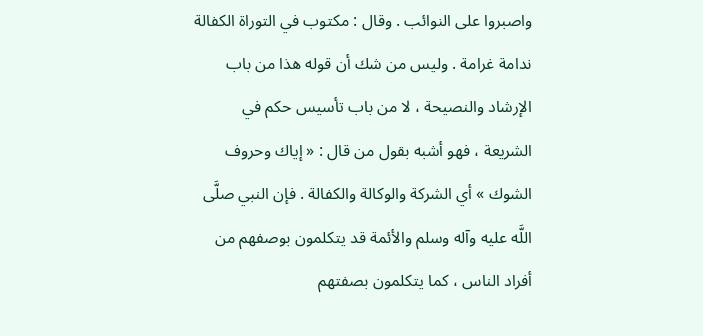واصبروا على النوائب . وقال : مكتوب في التوراة الكفالة ندامة غرامة . وليس من شك أن قوله هذا من باب الإرشاد والنصيحة ، لا من باب تأسيس حكم في الشريعة ، فهو أشبه بقول من قال : « إياك وحروف الشوك » أي الشركة والوكالة والكفالة . فإن النبي صلَّى اللَّه عليه وآله وسلم والأئمة قد يتكلمون بوصفهم من أفراد الناس ، كما يتكلمون بصفتهم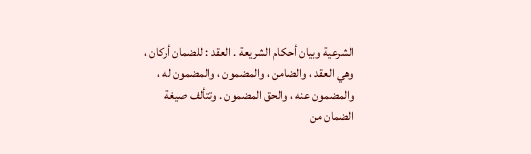الشرعية وبيان أحكام الشريعة . العقد : للضمان أركان ، وهي العقد ، والضامن ، والمضمون ، والمضمون له ، والمضمون عنه ، والحق المضمون . وتتألف صيغة الضمان من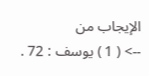الإيجاب من
--> ( 1 ) يوسف : 72 .